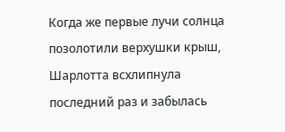Когда же первые лучи солнца позолотили верхушки крыш, Шарлотта всхлипнула последний раз и забылась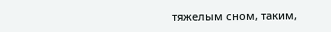тяжелым сном, таким,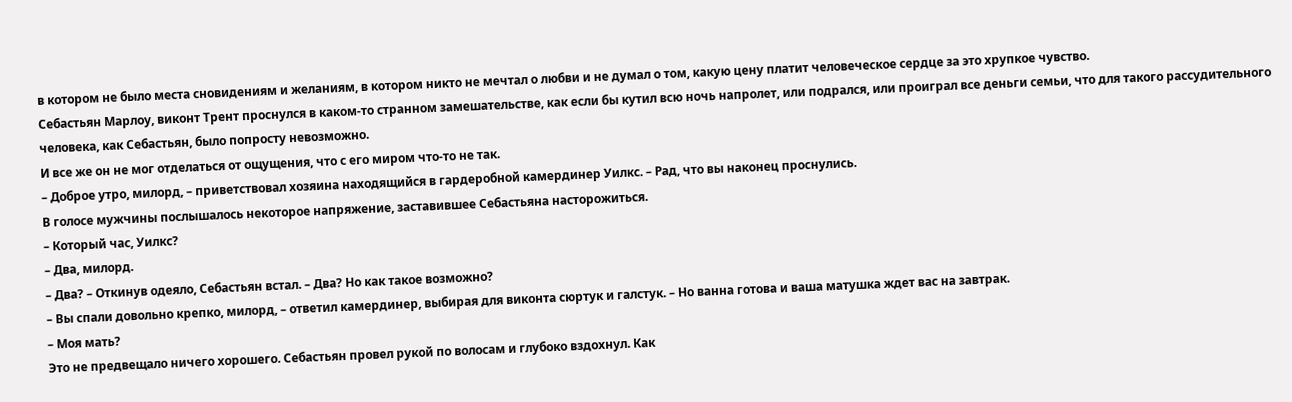в котором не было места сновидениям и желаниям, в котором никто не мечтал о любви и не думал о том, какую цену платит человеческое сердце за это хрупкое чувство.
Себастьян Марлоу, виконт Трент проснулся в каком-то странном замешательстве, как если бы кутил всю ночь напролет, или подрался, или проиграл все деньги семьи, что для такого рассудительного человека, как Себастьян, было попросту невозможно.
И все же он не мог отделаться от ощущения, что с его миром что-то не так.
– Доброе утро, милорд, – приветствовал хозяина находящийся в гардеробной камердинер Уилкс. – Рад, что вы наконец проснулись.
В голосе мужчины послышалось некоторое напряжение, заставившее Себастьяна насторожиться.
– Который час, Уилкс?
– Два, милорд.
– Два? – Откинув одеяло, Себастьян встал. – Два? Но как такое возможно?
– Вы спали довольно крепко, милорд, – ответил камердинер, выбирая для виконта сюртук и галстук. – Но ванна готова и ваша матушка ждет вас на завтрак.
– Моя мать?
Это не предвещало ничего хорошего. Себастьян провел рукой по волосам и глубоко вздохнул. Как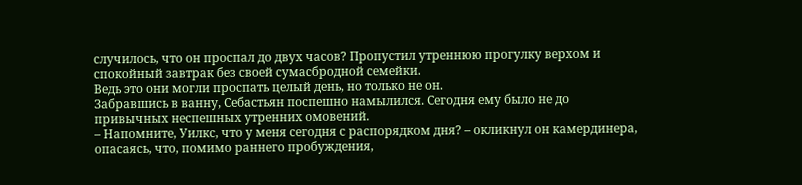случилось, что он проспал до двух часов? Пропустил утреннюю прогулку верхом и спокойный завтрак без своей сумасбродной семейки.
Ведь это они могли проспать целый день, но только не он.
Забравшись в ванну, Себастьян поспешно намылился. Сегодня ему было не до привычных неспешных утренних омовений.
– Напомните, Уилкс, что у меня сегодня с распорядком дня? – окликнул он камердинера, опасаясь, что, помимо раннего пробуждения,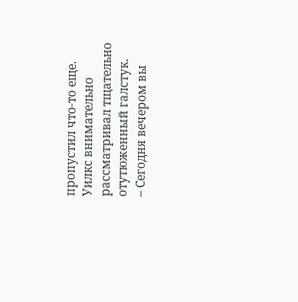пропустил что-то еще.
Уилкс внимательно рассматривал тщательно отутюженный галстук.
– Сегодня вечером вы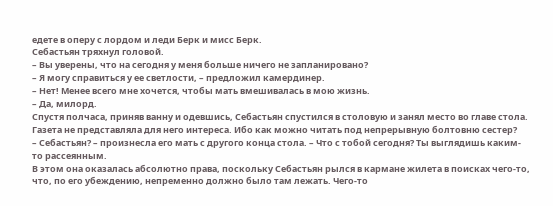едете в оперу с лордом и леди Берк и мисс Берк.
Себастьян тряхнул головой.
– Вы уверены, что на сегодня у меня больше ничего не запланировано?
– Я могу справиться у ее светлости, – предложил камердинер.
– Нет! Менее всего мне хочется, чтобы мать вмешивалась в мою жизнь.
– Да, милорд.
Спустя полчаса, приняв ванну и одевшись, Себастьян спустился в столовую и занял место во главе стола. Газета не представляла для него интереса. Ибо как можно читать под непрерывную болтовню сестер?
– Себастьян? – произнесла его мать с другого конца стола. – Что с тобой сегодня? Ты выглядишь каким-то рассеянным.
В этом она оказалась абсолютно права, поскольку Себастьян рылся в кармане жилета в поисках чего-то, что, по его убеждению, непременно должно было там лежать. Чего-то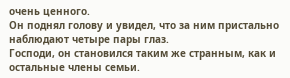очень ценного.
Он поднял голову и увидел, что за ним пристально наблюдают четыре пары глаз.
Господи, он становился таким же странным, как и остальные члены семьи.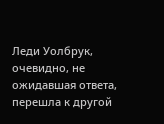Леди Уолбрук, очевидно, не ожидавшая ответа, перешла к другой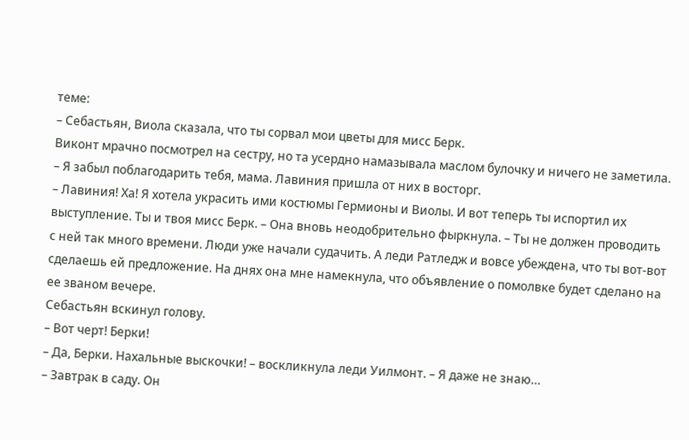теме:
– Себастьян, Виола сказала, что ты сорвал мои цветы для мисс Берк.
Виконт мрачно посмотрел на сестру, но та усердно намазывала маслом булочку и ничего не заметила.
– Я забыл поблагодарить тебя, мама. Лавиния пришла от них в восторг.
– Лавиния! Ха! Я хотела украсить ими костюмы Гермионы и Виолы. И вот теперь ты испортил их выступление. Ты и твоя мисс Берк. – Она вновь неодобрительно фыркнула. – Ты не должен проводить с ней так много времени. Люди уже начали судачить. А леди Ратледж и вовсе убеждена, что ты вот-вот сделаешь ей предложение. На днях она мне намекнула, что объявление о помолвке будет сделано на ее званом вечере.
Себастьян вскинул голову.
– Вот черт! Берки!
– Да, Берки. Нахальные выскочки! – воскликнула леди Уилмонт. – Я даже не знаю…
– Завтрак в саду. Он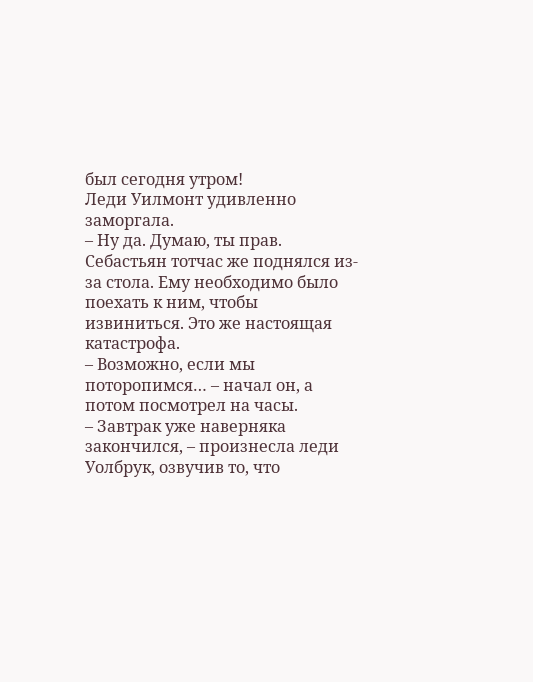был сегодня утром!
Леди Уилмонт удивленно заморгала.
– Ну да. Думаю, ты прав.
Себастьян тотчас же поднялся из-за стола. Ему необходимо было поехать к ним, чтобы извиниться. Это же настоящая катастрофа.
– Возможно, если мы поторопимся… – начал он, а потом посмотрел на часы.
– Завтрак уже наверняка закончился, – произнесла леди Уолбрук, озвучив то, что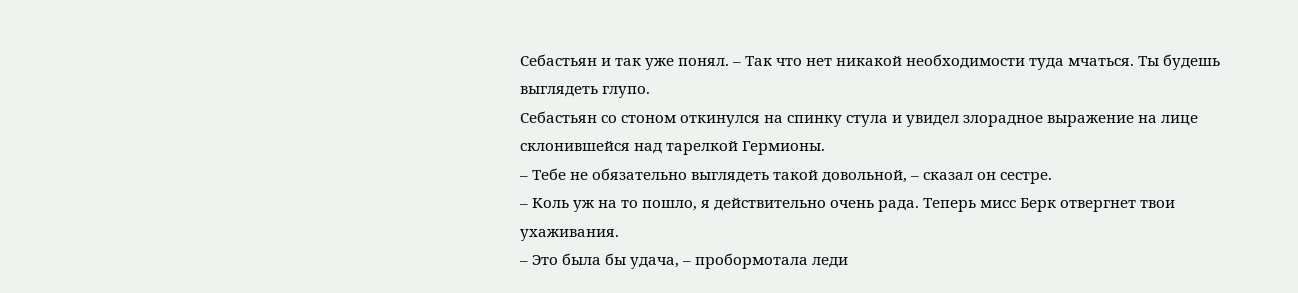Себастьян и так уже понял. – Так что нет никакой необходимости туда мчаться. Ты будешь выглядеть глупо.
Себастьян со стоном откинулся на спинку стула и увидел злорадное выражение на лице склонившейся над тарелкой Гермионы.
– Тебе не обязательно выглядеть такой довольной, – сказал он сестре.
– Коль уж на то пошло, я действительно очень рада. Теперь мисс Берк отвергнет твои ухаживания.
– Это была бы удача, – пробормотала леди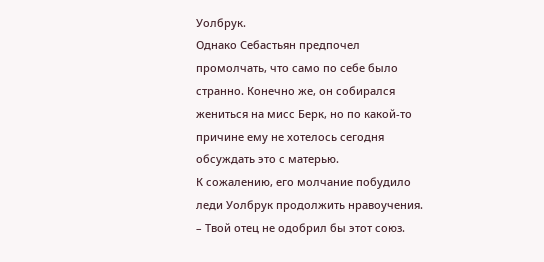Уолбрук.
Однако Себастьян предпочел промолчать, что само по себе было странно. Конечно же, он собирался жениться на мисс Берк, но по какой-то причине ему не хотелось сегодня обсуждать это с матерью.
К сожалению, его молчание побудило леди Уолбрук продолжить нравоучения.
– Твой отец не одобрил бы этот союз.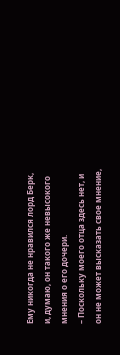Ему никогда не нравился лорд Берк, и, думаю, он такого же невысокого мнения о его дочери.
– Поскольку моего отца здесь нет, и он не может высказать свое мнение,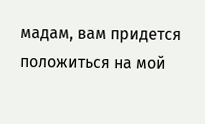мадам, вам придется положиться на мой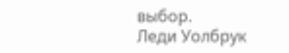выбор.
Леди Уолбрук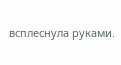всплеснула руками.